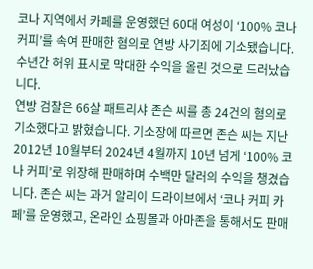코나 지역에서 카페를 운영했던 60대 여성이 ‘100% 코나 커피’를 속여 판매한 혐의로 연방 사기죄에 기소됐습니다. 수년간 허위 표시로 막대한 수익을 올린 것으로 드러났습니다.
연방 검찰은 66살 패트리샤 존슨 씨를 총 24건의 혐의로 기소했다고 밝혔습니다. 기소장에 따르면 존슨 씨는 지난 2012년 10월부터 2024년 4월까지 10년 넘게 ‘100% 코나 커피’로 위장해 판매하며 수백만 달러의 수익을 챙겼습니다. 존슨 씨는 과거 알리이 드라이브에서 ‘코나 커피 카페’를 운영했고, 온라인 쇼핑몰과 아마존을 통해서도 판매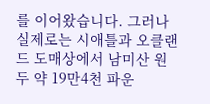를 이어왔습니다. 그러나 실제로는 시애틀과 오클랜드 도매상에서 남미산 원두 약 19만4천 파운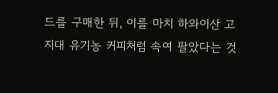드를 구매한 뒤, 이를 마치 하와이산 고지대 유기농 커피처럼 속여 팔았다는 것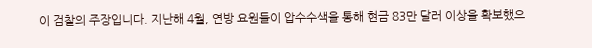이 검찰의 주장입니다. 지난해 4월, 연방 요원들이 압수수색을 통해 현금 83만 달러 이상을 확보했으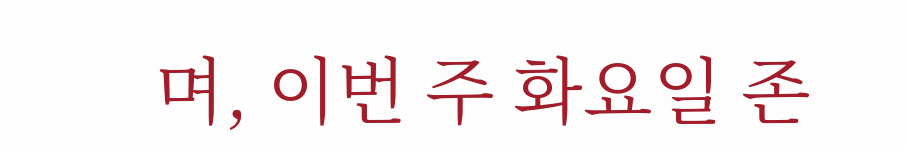며, 이번 주 화요일 존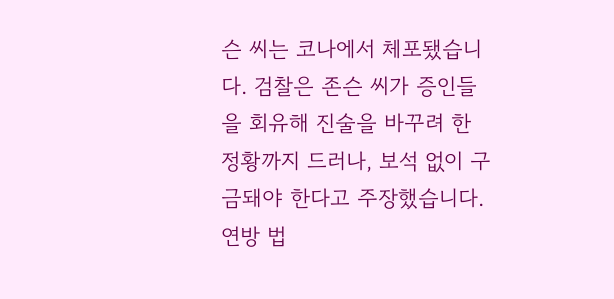슨 씨는 코나에서 체포됐습니다. 검찰은 존슨 씨가 증인들을 회유해 진술을 바꾸려 한 정황까지 드러나, 보석 없이 구금돼야 한다고 주장했습니다. 연방 법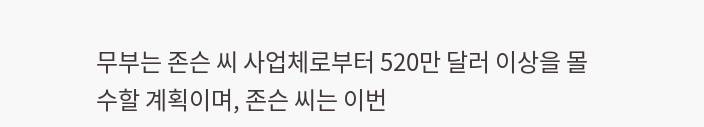무부는 존슨 씨 사업체로부터 520만 달러 이상을 몰수할 계획이며, 존슨 씨는 이번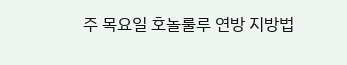주 목요일 호놀룰루 연방 지방법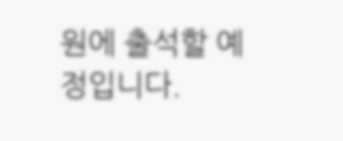원에 출석할 예정입니다.